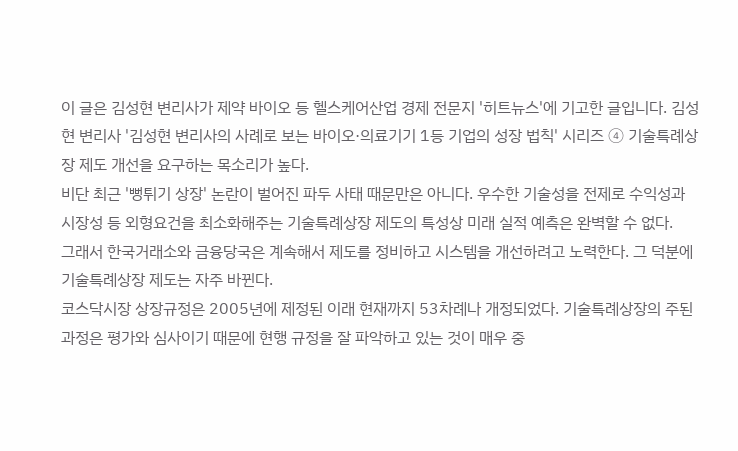이 글은 김성현 변리사가 제약 바이오 등 헬스케어산업 경제 전문지 '히트뉴스'에 기고한 글입니다. 김성현 변리사 '김성현 변리사의 사례로 보는 바이오·의료기기 1등 기업의 성장 법칙' 시리즈 ④ 기술특례상장 제도 개선을 요구하는 목소리가 높다.
비단 최근 '뻥튀기 상장' 논란이 벌어진 파두 사태 때문만은 아니다. 우수한 기술성을 전제로 수익성과 시장성 등 외형요건을 최소화해주는 기술특례상장 제도의 특성상 미래 실적 예측은 완벽할 수 없다.
그래서 한국거래소와 금융당국은 계속해서 제도를 정비하고 시스템을 개선하려고 노력한다. 그 덕분에 기술특례상장 제도는 자주 바뀐다.
코스닥시장 상장규정은 2005년에 제정된 이래 현재까지 53차례나 개정되었다. 기술특례상장의 주된 과정은 평가와 심사이기 때문에 현행 규정을 잘 파악하고 있는 것이 매우 중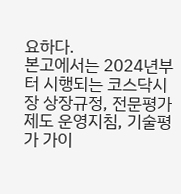요하다.
본고에서는 2024년부터 시행되는 코스닥시장 상장규정, 전문평가제도 운영지침, 기술평가 가이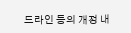드라인 등의 개정 내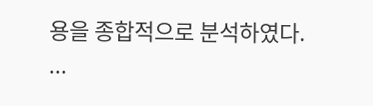용을 종합적으로 분석하였다. ...